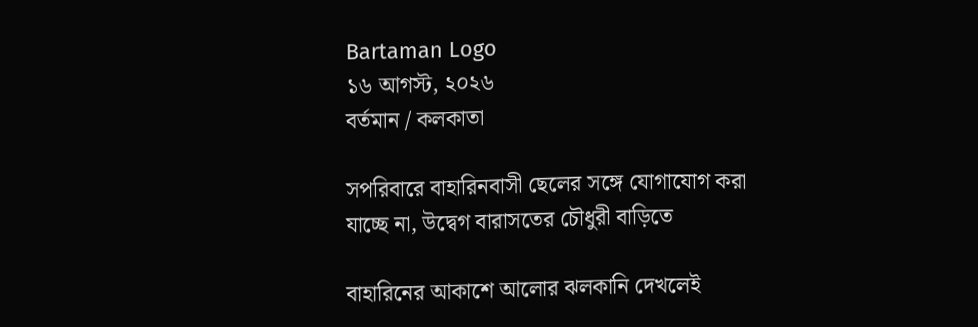Bartaman Logo
১৬ আগস্ট, ২০২৬
বর্তমান / কলকাতা

সপরিবারে বাহারিনবাসী ছেলের সঙ্গে যোগাযোগ করা যাচ্ছে না, উদ্বেগ বারাসতের চৌধুরী বাড়িতে

বাহারিনের আকাশে আলোর ঝলকানি দেখলেই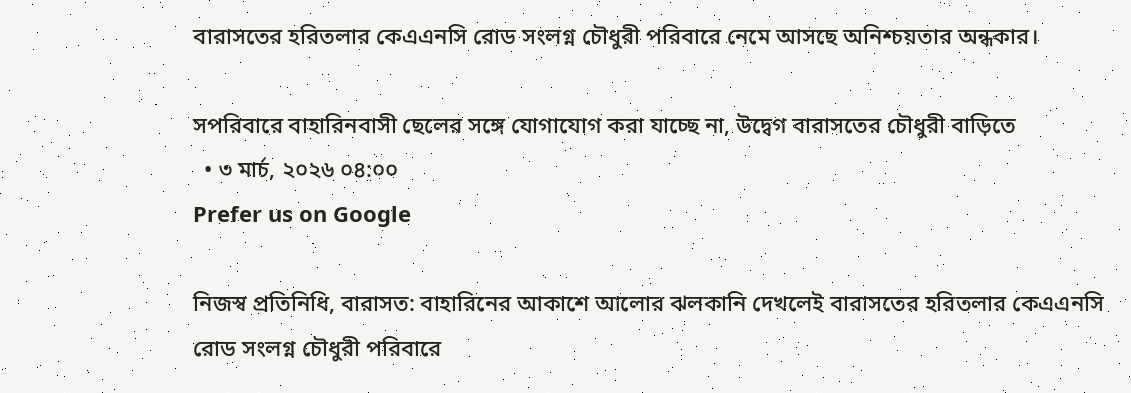বারাসতের হরিতলার কেএএনসি রোড সংলগ্ন চৌধুরী পরিবারে নেমে আসছে অনিশ্চয়তার অন্ধকার।

সপরিবারে বাহারিনবাসী ছেলের সঙ্গে যোগাযোগ করা যাচ্ছে না, উদ্বেগ বারাসতের চৌধুরী বাড়িতে
  • ৩ মার্চ, ২০২৬ ০৪:০০
Prefer us on Google

নিজস্ব প্রতিনিধি, বারাসত: বাহারিনের আকাশে আলোর ঝলকানি দেখলেই বারাসতের হরিতলার কেএএনসি রোড সংলগ্ন চৌধুরী পরিবারে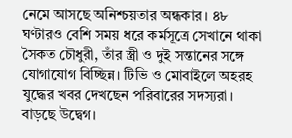নেমে আসছে অনিশ্চয়তার অন্ধকার। ৪৮ ঘণ্টারও বেশি সময় ধরে কর্মসূত্রে সেখানে থাকা সৈকত চৌধুরী, তাঁর স্ত্রী ও দুই সন্তানের সঙ্গে যোগাযোগ বিচ্ছিন্ন। টিভি ও মোবাইলে অহরহ যুদ্ধের খবর দেখছেন পরিবারের সদস্যরা। বাড়ছে উদ্বেগ।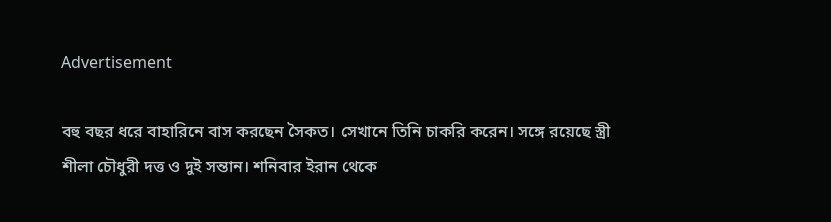Advertisement

বহু বছর ধরে বাহারিনে বাস করছেন সৈকত। সেখানে তিনি চাকরি করেন। সঙ্গে রয়েছে স্ত্রী শীলা চৌধুরী দত্ত ও দুই সন্তান। শনিবার ইরান থেকে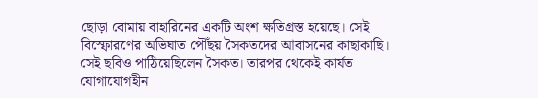ছোড়া বোমায় বাহারিনের একটি অংশ ক্ষতিগ্রস্ত হয়েছে। সেই বিস্ফোরণের অভিঘাত পৌঁছয় সৈকতদের আবাসনের কাছাকাছি। সেই ছবিও পাঠিয়েছিলেন সৈকত। তারপর থেকেই কার্যত যোগাযোগহীন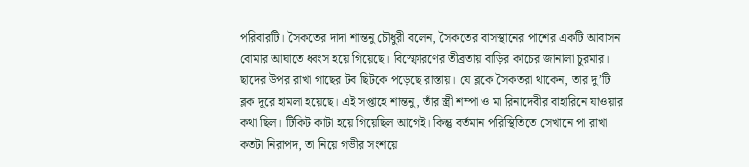পরিবারটি। সৈকতের দাদা শান্তনু চৌধুরী বলেন, সৈকতের বাসস্থানের পাশের একটি আবাসন বোমার আঘাতে ধ্বংস হয়ে গিয়েছে। বিস্ফোরণের তীব্রতায় বাড়ির কাচের জানালা চুরমার।
ছাদের উপর রাখা গাছের টব ছিটকে পড়েছে রাস্তায়। যে ব্লকে সৈকতরা থাকেন, তার দু’টি ব্লক দূরে হামলা হয়েছে। এই সপ্তাহে শান্তনু, তাঁর স্ত্রী শম্পা ও মা রিনাদেবীর বাহারিনে যাওয়ার কথা ছিল। টিকিট কাটা হয়ে গিয়েছিল আগেই। কিন্তু বর্তমান পরিস্থিতিতে সেখানে পা রাখা কতটা নিরাপদ, তা নিয়ে গভীর সংশয়ে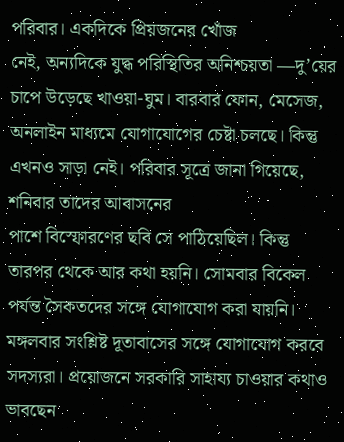পরিবার। একদিকে প্রিয়জনের খোঁজ
নেই, অন্যদিকে যুদ্ধ পরিস্থিতির অনিশ্চয়তা —দু’য়ের চাপে উড়েছে খাওয়া-ঘুম। বারবার ফোন, মেসেজ, অনলাইন মাধ্যমে যোগাযোগের চেষ্টা চলছে। কিন্তু এখনও সাড়া নেই। পরিবার সূত্রে জানা গিয়েছে, শনিবার তাদের আবাসনের
পাশে বিস্ফোরণের ছবি সে পাঠিয়েছিল। কিন্তু তারপর থেকে আর কথা হয়নি। সোমবার বিকেল পর্যন্ত সৈকতদের সঙ্গে যোগাযোগ করা যায়নি। মঙ্গলবার সংশ্লিষ্ট দূতাবাসের সঙ্গে যোগাযোগ করবে সদস্যরা। প্রয়োজনে সরকারি সাহায্য চাওয়ার কথাও ভাবছেন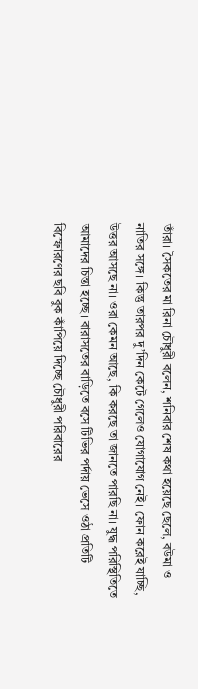তাঁরা। সৈকতের মা রিনা চৌধুরী বলেন, শনিবার শেষ কথা হয়েছে ছেলে, বউমা ও নাতির সঙ্গে। কিন্তু তারপর দু’দিন কেটে গেলেও যোগাযোগ নেই। ফোন করেই যাচ্ছি, উত্তর আসছে না। ওরা কেমন আছে, কি করছে তা জানতে পারছি না। যুদ্ধ পরিস্থিতিতে আমাদের চিন্তা হচ্ছে। বারাসতের বাড়িতে বসে টিভির পর্দায় ভেসে ওঠা প্রতিটি বিস্ফোরণের ছবি বুক কাঁপিয়ে দিচ্ছে চৌধুরী পরিবারের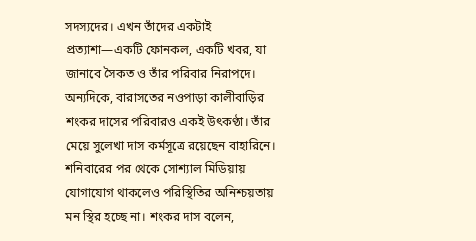সদস্যদের। এখন তাঁদের একটাই প্রত্যাশা—একটি ফোনকল, একটি খবর, যা জানাবে সৈকত ও তাঁর পরিবার নিরাপদে।
অন্যদিকে, বারাসতের নওপাড়া কালীবাড়ির শংকর দাসের পরিবারও একই উৎকণ্ঠা। তাঁর মেয়ে সুলেখা দাস কর্মসূত্রে রয়েছেন বাহারিনে। শনিবারের পর থেকে সোশ্যাল মিডিয়ায় যোগাযোগ থাকলেও পরিস্থিতির অনিশ্চয়তায় মন স্থির হচ্ছে না। শংকর দাস বলেন,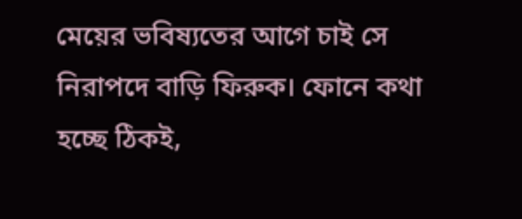মেয়ের ভবিষ্যতের আগে চাই সে নিরাপদে বাড়ি ফিরুক। ফোনে কথা হচ্ছে ঠিকই,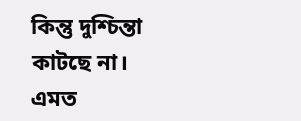কিন্তু দুশ্চিন্তা কাটছে না। এমত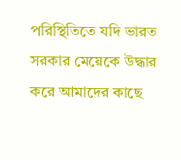পরিস্থিতিতে যদি ভারত সরকার মেয়েকে উদ্ধার করে আমাদের কাছে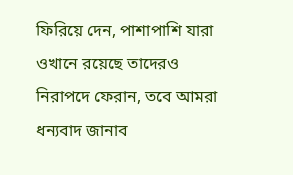ফিরিয়ে দেন, পাশাপাশি যারা ওখানে রয়েছে তাদেরও নিরাপদে ফেরান, তবে আমরা ধন্যবাদ জানাব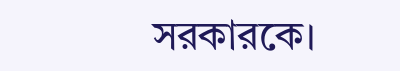সরকারকে।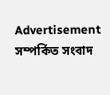Advertisement
সম্পর্কিত সংবাদ